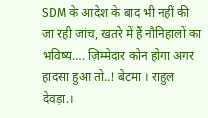SDM के आदेश के बाद भी नहीं की जा रही जांच, खतरे में हैं नौनिहालों का भविष्य…. ज़िम्मेदार कोन होगा अगर हादसा हुआ तो..! बेटमा । राहुल देवड़ा.।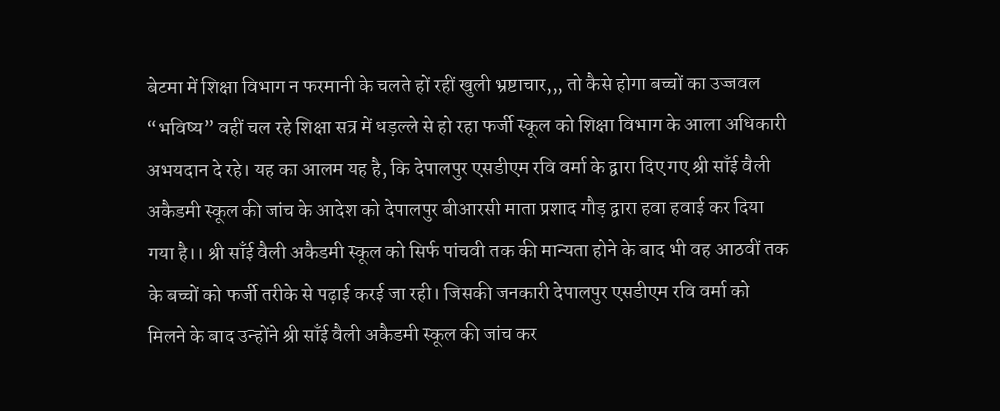बेटमा में शिक्षा विभाग न फरमानी के चलते हों रहीं खुली भ्रष्टाचार,,, तो कैसे होगा बच्चों का उज्जवल “भविष्य” वहीं चल रहे शिक्षा सत्र में धड़ल्ले से हो रहा फर्जी स्कूल को शिक्षा विभाग के आला अधिकारी अभयदान दे रहे। यह का आलम यह है, कि देपालपुर एसडीएम रवि वर्मा के द्वारा दिए गए श्री साँई वैली अकैडमी स्कूल की जांच के आदेश को देपालपुर बीआरसी माता प्रशाद गौड़ द्वारा हवा हवाई कर दिया गया है।। श्री साँई वैली अकैडमी स्कूल को सिर्फ पांचवी तक की मान्यता होने के बाद भी वह आठवीं तक के बच्चों को फर्जी तरीके से पढ़ाई करई जा रही। जिसकी जनकारी देपालपुर एसडीएम रवि वर्मा को मिलने के बाद उन्होंने श्री साँई वैली अकैडमी स्कूल की जांच कर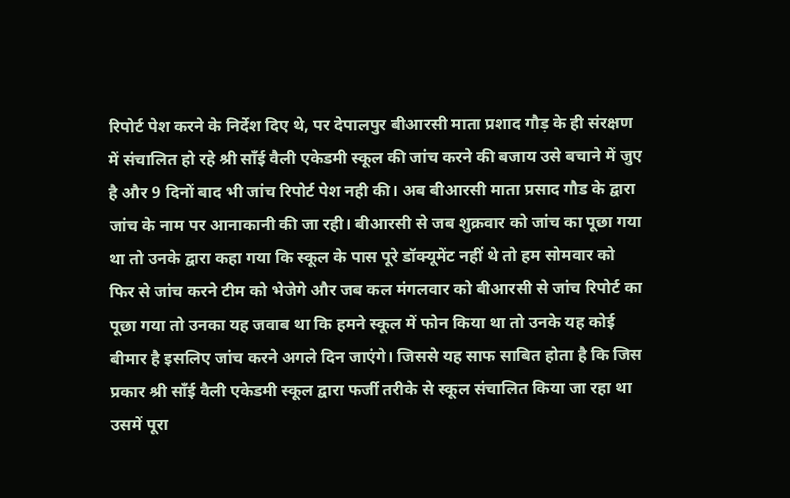रिपोर्ट पेश करने के निर्देश दिए थे, पर देपालपुर बीआरसी माता प्रशाद गौड़ के ही संरक्षण में संचालित हो रहे श्री साँई वैली एकेडमी स्कूल की जांच करने की बजाय उसे बचाने में जुए है और 9 दिनों बाद भी जांच रिपोर्ट पेश नही की। अब बीआरसी माता प्रसाद गौड के द्वारा जांच के नाम पर आनाकानी की जा रही। बीआरसी से जब शुक्रवार को जांच का पूछा गया था तो उनके द्वारा कहा गया कि स्कूल के पास पूरे डॉक्यूमेंट नहीं थे तो हम सोमवार को फिर से जांच करने टीम को भेजेगे और जब कल मंगलवार को बीआरसी से जांच रिपोर्ट का पूछा गया तो उनका यह जवाब था कि हमने स्कूल में फोन किया था तो उनके यह कोई बीमार है इसलिए जांच करने अगले दिन जाएंगे। जिससे यह साफ साबित होता है कि जिस प्रकार श्री साँई वैली एकेडमी स्कूल द्वारा फर्जी तरीके से स्कूल संचालित किया जा रहा था उसमें पूरा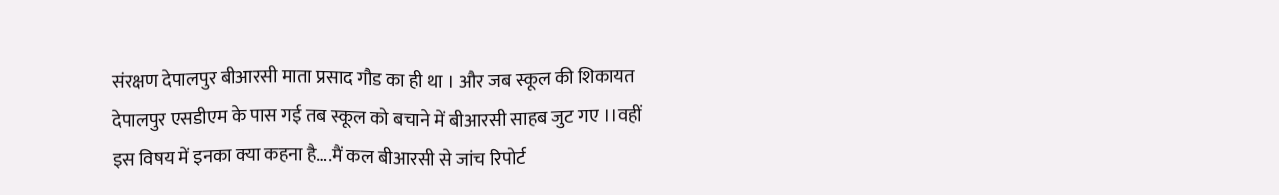संरक्षण देपालपुर बीआरसी माता प्रसाद गौड का ही था । और जब स्कूल की शिकायत देपालपुर एसडीएम के पास गई तब स्कूल को बचाने में बीआरसी साहब जुट गए ।।वहीं इस विषय में इनका क्या कहना है….मैं कल बीआरसी से जांच रिपोर्ट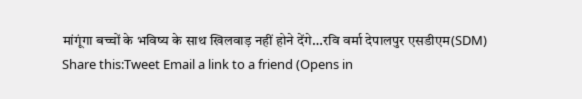मांगूंगा बच्चों के भविष्य के साथ खिलवाड़ नहीं होने देंगे…रवि वर्मा देपालपुर एसडीएम(SDM) Share this:Tweet Email a link to a friend (Opens in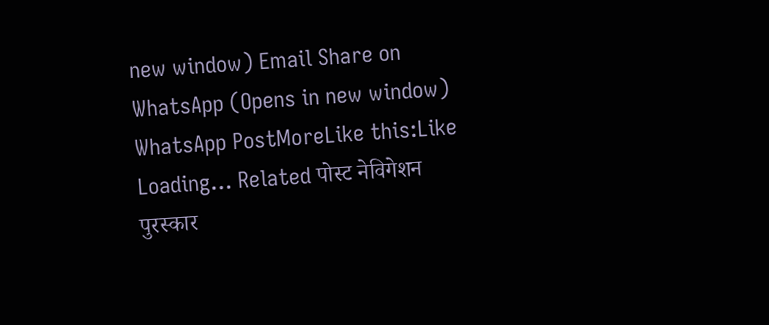new window) Email Share on WhatsApp (Opens in new window) WhatsApp PostMoreLike this:Like Loading… Related पोस्ट नेविगेशन पुरस्कार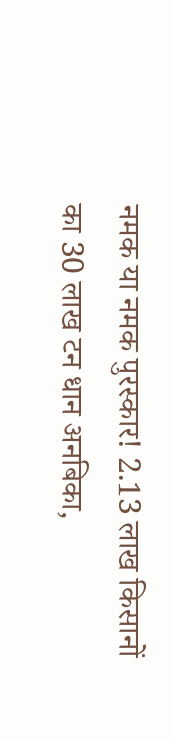नमक या नमक पुरस्कार! 2.13 लाख किसानों का 30 लाख टन धान अनबिका,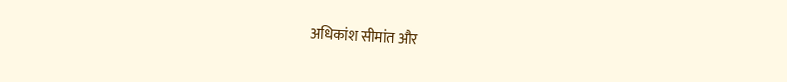अधिकांश सीमांत और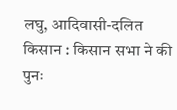लघु, आदिवासी-दलित किसान : किसान सभा ने की पुनः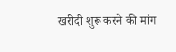खरीदी शुरू करने की मांग